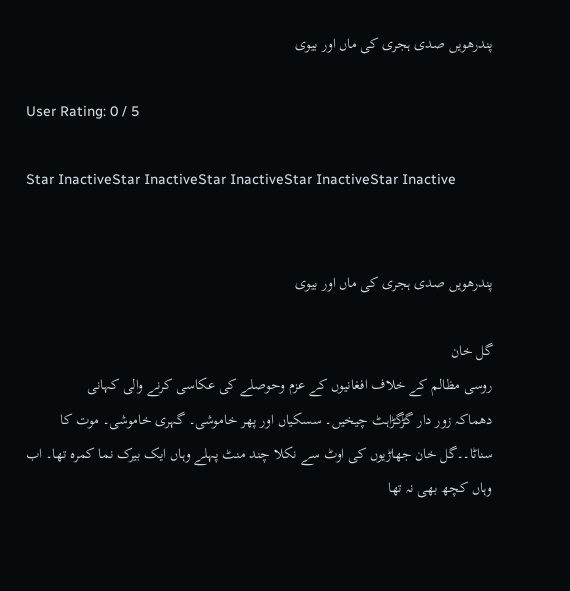پندرھویں صدی ہجری کی ماں اور بیوی

User Rating: 0 / 5

Star InactiveStar InactiveStar InactiveStar InactiveStar Inactive


پندرھویں صدی ہجری کی ماں اور بیوی

گل خان
روسی مظالم کے خلاف افغانیوں کے عزم وحوصلے کی عکاسی کرنے والی کہانی
دھماکہ زور دار گڑگڑاہٹ چیخیں۔ سسکیاں اور پھر خاموشی۔ گہری خاموشی۔ موت کا سناٹا۔۔گل خان جھاڑیوں کی اوٹ سے نکلا چند منٹ پہلے وہاں ایک بیرک نما کمرہ تھا۔ اب وہاں کچھ بھی نہ تھا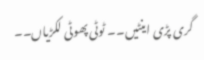گری پڑی اینٹیں۔۔ ٹوٹی پھوٹی لکڑیاں۔۔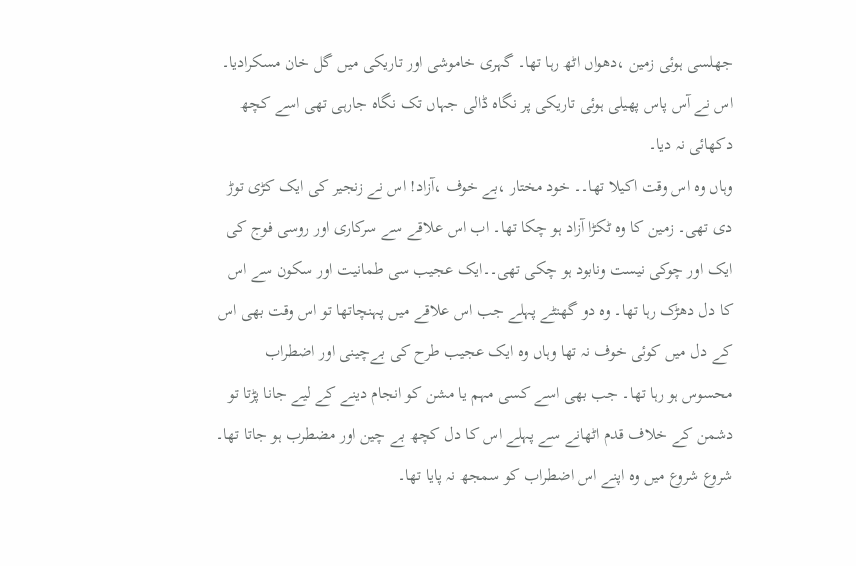جھلسی ہوئی زمین ،دھواں اٹھ رہا تھا۔ گہری خاموشی اور تاریکی میں گل خان مسکرادیا۔ اس نے آس پاس پھیلی ہوئی تاریکی پر نگاہ ڈالی جہاں تک نگاہ جارہی تھی اسے کچھ دکھائی نہ دیا۔
وہاں وہ اس وقت اکیلا تھا۔۔ خود مختار ،بے خوف ،آزاد! اس نے زنجیر کی ایک کڑی توڑ دی تھی۔ زمین کا وہ ٹکڑا آزاد ہو چکا تھا۔ اب اس علاقے سے سرکاری اور روسی فوج کی ایک اور چوکی نیست ونابود ہو چکی تھی۔۔ایک عجیب سی طمانیت اور سکون سے اس کا دل دھڑک رہا تھا۔ وہ دو گھنٹے پہلے جب اس علاقے میں پہنچاتھا تو اس وقت بھی اس کے دل میں کوئی خوف نہ تھا وہاں وہ ایک عجیب طرح کی بےچینی اور اضطراب محسوس ہو رہا تھا۔ جب بھی اسے کسی مہم یا مشن کو انجام دینے کے لیے جانا پڑتا تو دشمن کے خلاف قدم اٹھانے سے پہلے اس کا دل کچھ بے چین اور مضطرب ہو جاتا تھا۔ شروع شروع میں وہ اپنے اس اضطراب کو سمجھ نہ پایا تھا۔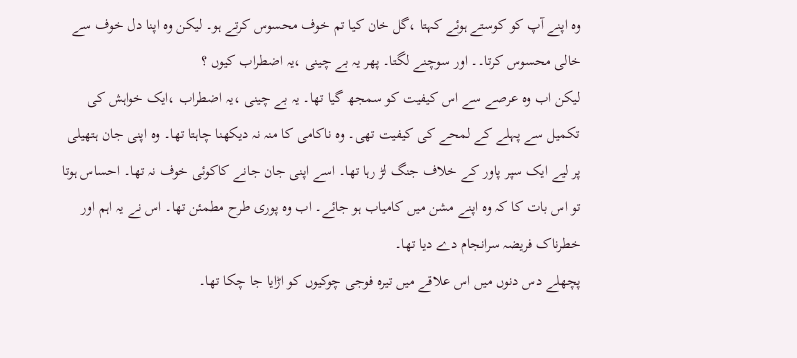وہ اپنے آپ کو کوستے ہوئے کہتا ،گل خان کیا تم خوف محسوس کرتے ہو۔ لیکن وہ اپنا دل خوف سے خالی محسوس کرتا۔۔ اور سوچنے لگتا۔ پھر یہ بے چینی ،یہ اضطراب کیوں ؟
لیکن اب وہ عرصے سے اس کیفیت کو سمجھ گیا تھا۔ یہ بے چینی ،یہ اضطراب ،ایک خواہش کی تکمیل سے پہلے کے لمحے کی کیفیت تھی۔ وہ ناکامی کا منہ نہ دیکھنا چاہتا تھا۔ وہ اپنی جان ہتھیلی پر لیے ایک سپر پاور کے خلاف جنگ لڑ رہا تھا۔ اسے اپنی جان جانے کاکوئی خوف نہ تھا۔ احساس ہوتا تو اس بات کا کہ وہ اپنے مشن میں کامیاب ہو جائے۔ اب وہ پوری طرح مطمئن تھا۔ اس نے یہ اہم اور خطرناک فریضہ سرانجام دے دیا تھا۔
پچھلے دس دنوں میں اس علاقے میں تیرہ فوجی چوکیوں کو اڑایا جا چکا تھا۔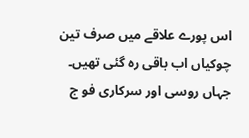اس پورے علاقے میں صرف تین چوکیاں اب باقی رہ گئی تھیں۔ جہاں روسی اور سرکاری فو ج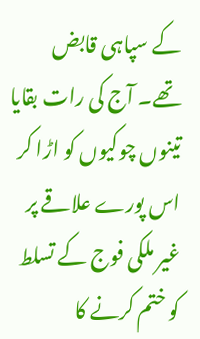کے سپاہی قابض تھے۔ آج کی رات بقایا تینوں چوکیوں کو اڑا کر اس پورے علاقے پر غیر ملکی فوج کے تسلط کو ختم کرنے کا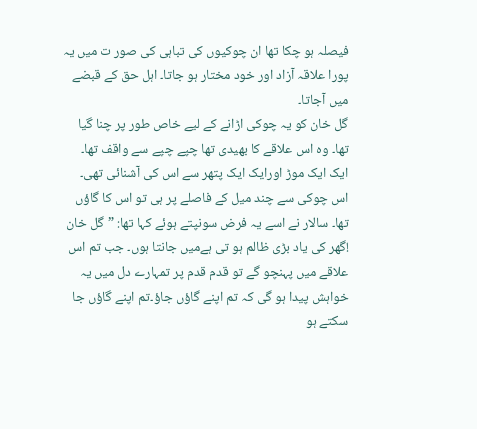فیصلہ ہو چکا تھا ان چوکیوں کی تباہی کی صور ت میں یہ پورا علاقہ آزاد اور خود مختار ہو جاتا۔ اہل حق کے قبضے میں آجاتا۔
گل خان کو یہ چوکی اڑانے کے لیے خاص طور پر چنا گیا تھا۔ وہ اس علاقے کا بھیدی تھا چپے چپے سے واقف تھا۔ ایک ایک موڑ اورایک ایک پتھر سے اس کی آشنائی تھی۔ اس چوکی سے چند میل کے فاصلے پر ہی تو اس کا گاؤں تھا۔ سالار نے اسے یہ فرض سونپتے ہوئے کہا تھا: ”گل خان !گھر کی یاد بڑی ظالم ہو تی ہےمیں جانتا ہوں۔ جب تم اس علاقے میں پہنچو گے تو قدم قدم پر تمہارے دل میں یہ خواہش پیدا ہو گی کہ تم اپنے گاؤں جاؤ۔تم اپنے گاؤں جا سکتے ہو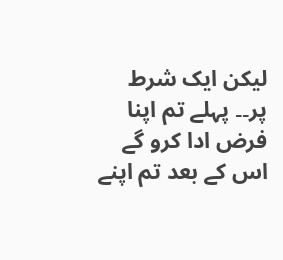لیکن ایک شرط پر۔۔ پہلے تم اپنا فرض ادا کرو گے اس کے بعد تم اپنے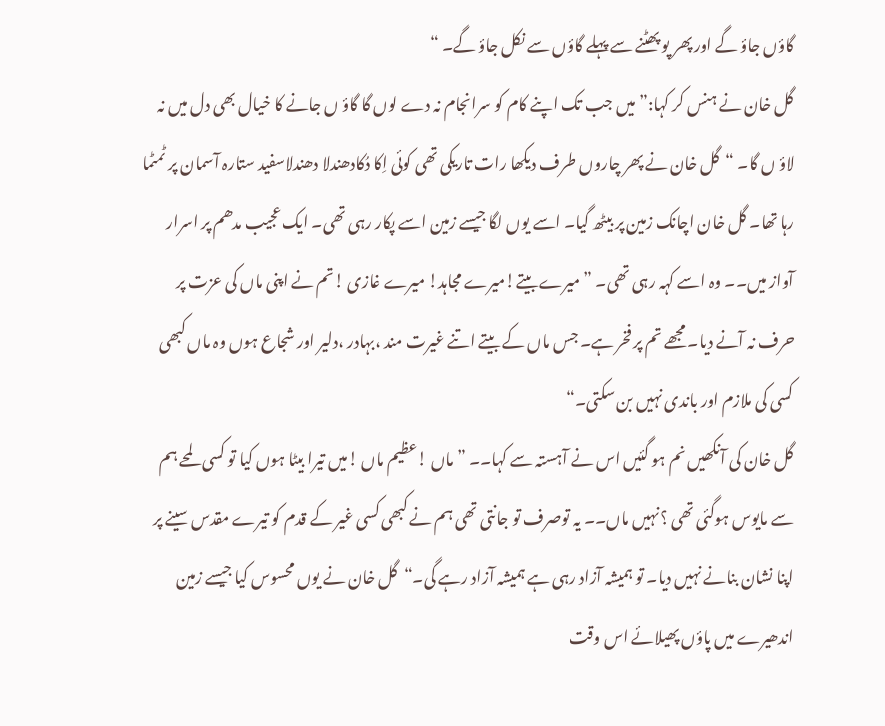گاؤں جاؤ گے اور پھر پو پھٹنے سے پہلے گاؤں سے نکل جاؤ گے۔ “
گل خان نے ہنس کر کہا:” میں جب تک اپنے کام کو سرانجام نہ دے لوں گا گاؤ ں جانے کا خیال بھی دل میں نہ لاؤ ں گا۔ “گل خان نے پھر چاروں طرف دیکھا رات تاریکی تھی کوئی اِکا دُکادھندلا دھندلاسفید ستارہ آسمان پر ٹمٹما رہا تھا۔ گل خان اچانک زمین پر بیٹھ گیا۔ اسے یوں لگا جیسے زمین اسے پکار رہی تھی۔ ایک عجیب مدھم پر اسرار آواز میں۔۔ وہ اسے کہہ رہی تھی۔ ”میرے بیتے!میرے مجاہد! میرے غازی !تم نے اپنی ماں کی عزت پر حرف نہ آنے دیا۔ مجھے تم پر فخر ہے۔ جس ماں کے بیتے اتنے غیرت مند ،بہادر ،دلیر اور شجاع ہوں وہ ماں کبھی کسی کی ملازم اور باندی نہیں بن سکتی۔“
گل خان کی آنکھیں نم ہو گئیں اس نے آہستہ سے کہا۔۔ ”ماں !عظیم ماں !میں تیرا بیٹا ہوں کیا تو کسی لمحے ہم سے مایوس ہوگئی تھی ؟نہیں ماں۔۔ یہ توصرف تو جانتی تھی ہم نے کبھی کسی غیر کے قدم کو تیرے مقدس سینے پر اپنا نشان بنانے نہیں دیا۔ تو ہمیشہ آزاد رہی ہے ہمیشہ آزاد رہے گی۔“گل خان نے یوں محسوس کیا جیسے زمین اندھیرے میں پاؤں پھیلائے اس وقت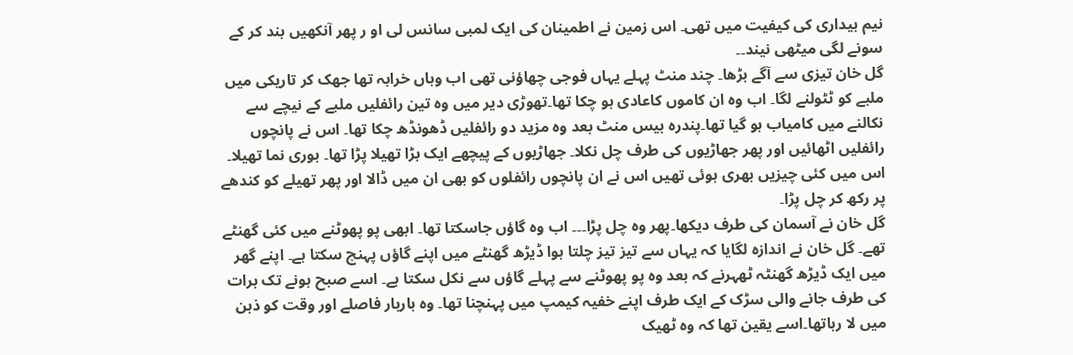نیم بیداری کی کیفیت میں تھی۔ اس زمین نے اطمینان کی ایک لمبی سانس لی او ر پھر آنکھیں بند کر کے سونے لگی میٹھی نیند۔۔
گل خان تیزی سے آگے بڑھا۔ چند منٹ پہلے یہاں فوجی چھاؤنی تھی اب وہاں خرابہ تھا جھک کر تاریکی میں ملبے کو ٹٹولنے لگا۔ اب وہ ان کاموں کاعادی ہو چکا تھا۔تھوڑی دیر میں وہ تین رائفلیں ملبے کے نیچے سے نکالنے میں کامیاب ہو گیا تھا۔پندرہ بیس منٹ بعد وہ مزید دو رائفلیں ڈھونڈھ چکا تھا۔ اس نے پانچوں رائفلیں اٹھائیں اور پھر جھاڑیوں کی طرف چل نکلا۔ جھاڑیوں کے پیچھے ایک بڑا تھیلا پڑا تھا۔ بوری نما تھیلا۔ اس میں کئی چیزیں بھری ہوئی تھیں اس نے ان پانچوں رائفلوں کو بھی ان میں ڈالا اور پھر تھیلے کو کندھے پر رکھ کر چل پڑا۔
گل خان نے آسمان کی طرف دیکھا۔پھر وہ چل پڑا۔۔۔ اب وہ گاؤں جاسکتا تھا۔ ابھی پو پھوٹنے میں کئی گھنٹے تھے۔ گل خان نے اندازہ لگایا کہ یہاں سے تیز تیز چلتا ہوا ڈیڑھ گھنٹے میں اپنے گاؤں پہنچ سکتا ہے۔ اپنے گھر میں ایک ڈیڑھ گھنٹہ ٹھہرنے کہ بعد وہ پو پھوٹنے سے پہلے گاؤں سے نکل سکتا ہے۔ اسے صبح ہونے تک ہرات کی طرف جانے والی سڑک کے ایک طرف اپنے خفیہ کیمپ میں پہنچنا تھا۔ وہ باربار فاصلے اور وقت کو ذہن میں لا رہاتھا۔اسے یقین تھا کہ وہ ٹھیک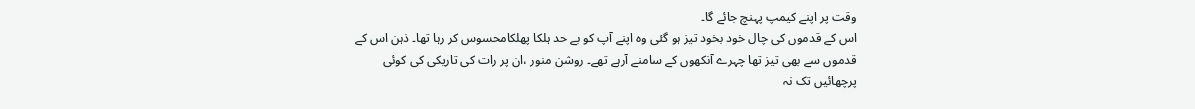وقت پر اپنے کیمپ پہنچ جائے گا۔
اس کے قدموں کی چال خود بخود تیز ہو گئی وہ اپنے آپ کو بے حد ہلکا پھلکامحسوس کر رہا تھا۔ ذہن اس کے قدموں سے بھی تیز تھا چہرے آنکھوں کے سامنے آرہے تھے۔ روشن منور ،ان پر رات کی تاریکی کی کوئی پرچھائیں تک نہ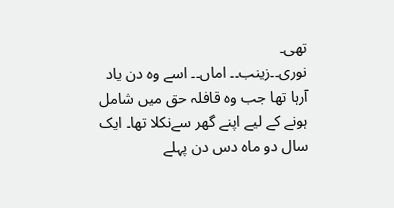تھی۔
نوری۔۔زینب۔۔ اماں۔۔ اسے وہ دن یاد آرہا تھا جب وہ قافلہ حق میں شامل ہونے کے لیے اپنے گھر سےنکلا تھا۔ ایک سال دو ماہ دس دن پہلے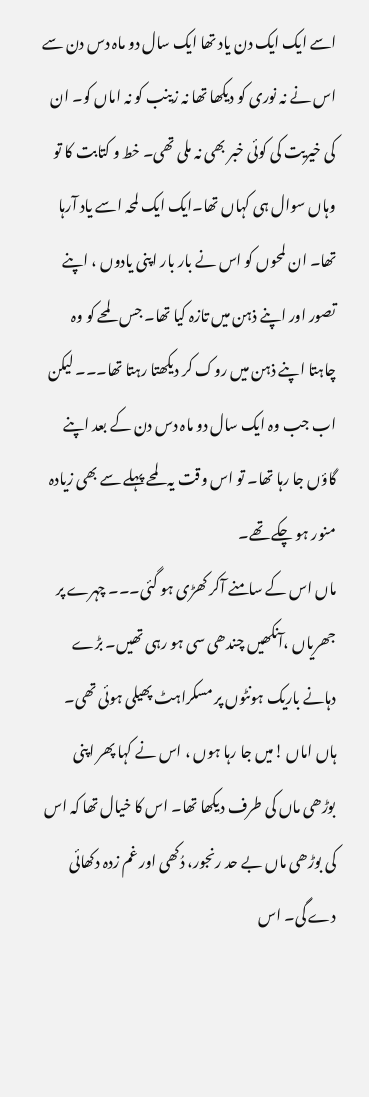اسے ایک ایک دن یاد تھا ایک سال دو ماہ دس دن سے اس نے نہ نوری کو دیکھا تھا نہ زینب کو نہ اماں کو۔ ان کی خیریت کی کوئی خبر بھی نہ ملی تھی۔ خط و کتابت کا تو وہاں سوال ہی کہاں تھا۔ایک ایک لمحہ اسے یاد آرہا تھا۔ ان لمحوں کو اس نے بار بار اپنی یادوں ، اپنے تصور اور اپنے ذہن میں تازہ کیا تھا۔ جس لمحے کو وہ چاہتا اپنے ذہن میں روک کر دیکھتا رہتا تھا۔۔۔ لیکن اب جب وہ ایک سال دو ماہ دس دن کے بعد اپنے گاؤں جا رہا تھا۔ تو اس وقت یہ لمحے پہلے سے بھی زیادہ منور ہو چکے تھے۔
ماں اس کے سامنے آکر کھڑی ہو گئی۔۔۔ چہرے پر جھریاں ،آنکھیں چندھی سی ہو رہی تھیں۔ بڑے دہانے باریک ہونٹوں پر مسکراہٹ پھیلی ہوئی تھی۔ ہاں اماں !میں جا رہا ہوں ، اس نے کہا پھر اپنی بوڑھی ماں کی طرف دیکھا تھا۔ اس کا خیال تھا کہ اس کی بوڑھی ماں بے حد رنجور، دُکھی اور غم زدہ دکھائی دے گی۔ اس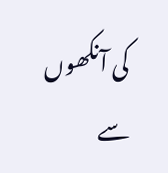کی آنکھوں سے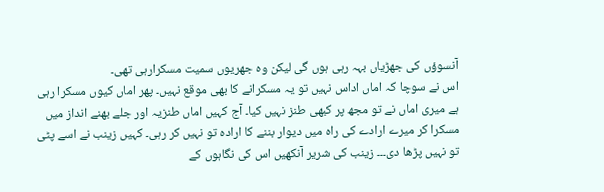آنسوؤں کی جھڑیاں بہہ رہی ہوں گی لیکن وہ جھریوں سمیت مسکرارہی تھی۔
اس نے سوچا کہ اماں اداس نہیں تو یہ مسکرانے کا بھی موقع نہیں۔ پھر اماں کیوں مسکرا رہی ہے میری اماں نے تو مجھ پر کبھی طنز نہیں کیا۔ آج کہیں اماں طنزیہ اور جلے بھنے انداز میں مسکرا کر میرے ارادے کی راہ میں دیوار بننے کا ارادہ تو نہیں کر رہی۔ کہیں زینب نے اسے پٹی تو نہیں پڑھا دی۔۔۔ زینب کی شریر آنکھیں اس کی نگاہوں کے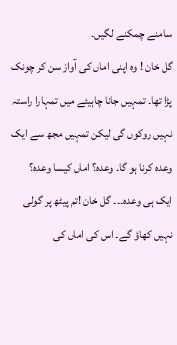سامنے چمکنے لگیں۔
گل خان ! وہ اپنی اماں کی آواز سن کر چونک پڑا تھا۔ تمہیں جانا چاہیئے میں تمہارا راستہ نہیں روکوں گی لیکن تمہیں مجھ سے ایک وعدہ کرنا ہو گا۔ وعدہ؟ اماں کیسا وعدہ؟
ایک ہی وعدہ۔۔۔ گل خان !تم پیٹھ پر گولی نہیں کھاؤ گے۔ اس کی اماں کی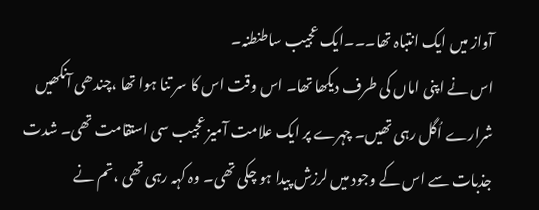آواز میں ایک انتباہ تھا۔۔۔ایک عجیب ساطنطنہ۔
اس نے اپنی اماں کی طرف دیکھا تھا۔ اس وقت اس کا سر تنا ہوا تھا ،چندھی آنکھیں شرارے اُگل رہی تھیں۔ چہرے پر ایک علامت آمیز عجیب سی استقامت تھی۔ شدت جذبات سے اس کے وجود میں لرزش پیدا ہو چکی تھی۔ وہ کہہ رہی تھی ،تم نے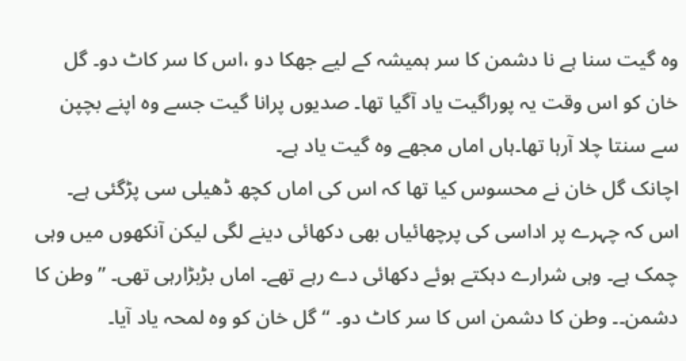وہ گیت سنا ہے نا دشمن کا سر ہمیشہ کے لیے جھکا دو ،اس کا سر کاٹ دو۔ گل خان کو اس وقت یہ پوراگیت یاد آگیا تھا۔ صدیوں پرانا گیت جسے وہ اپنے بچپن سے سنتا چلا آرہا تھا۔ہاں اماں مجھے وہ گیت یاد ہے۔
اچانک گل خان نے محسوس کیا تھا کہ اس کی اماں کچھ ڈھیلی سی پڑگئی ہے۔ اس کہ چہرے پر اداسی کی پرچھائیاں بھی دکھائی دینے لگی لیکن آنکھوں میں وہی چمک ہے۔ وہی شرارے دہکتے ہوئے دکھائی دے رہے تھے۔ اماں بڑبڑارہی تھی۔ ”وطن کا دشمن۔۔ وطن کا دشمن اس کا سر کاٹ دو۔ “گل خان کو وہ لمحہ یاد آیا۔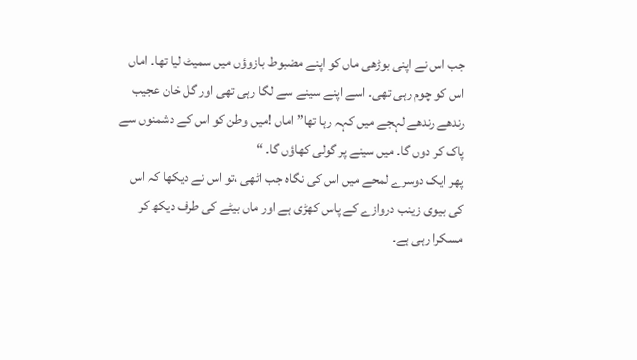جب اس نے اپنی بوڑھی ماں کو اپنے مضبوط بازوؤں میں سمیٹ لیا تھا۔ اماں اس کو چوم رہی تھی۔ اسے اپنے سینے سے لگا رہی تھی اور گل خان عجیب رندھے رندھے لہجے میں کہہ رہا تھا” اماں !میں وطن کو اس کے دشمنوں سے پاک کر دوں گا۔ میں سینے پر گولی کھاؤں گا۔ “
پھر ایک دوسرے لمحے میں اس کی نگاہ جب اٹھی ،تو اس نے دیکھا کہ اس کی بیوی زینب دروازے کے پاس کھڑی ہے اور ماں بیٹے کی طرف دیکھ کر مسکرا رہی ہے۔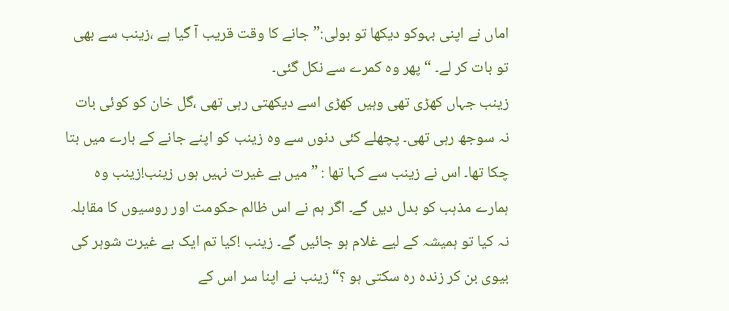اماں نے اپنی بہوکو دیکھا تو بولی:”جانے کا وقت قریب آ گیا ہے ،زینب سے بھی تو بات کر لے۔ “ پھر وہ کمرے سے نکل گئی۔
زینب جہاں کھڑی تھی وہیں کھڑی اسے دیکھتی رہی تھی ،گل خان کو کوئی بات نہ سوجھ رہی تھی۔ پچھلے کئی دنوں سے وہ زینب کو اپنے جانے کے بارے میں بتا چکا تھا۔ اس نے زینب سے کہا تھا : ”میں بے غیرت نہیں ہوں زینب!زینب وہ ہمارے مذہب کو بدل دیں گے۔ اگر ہم نے اس ظالم حکومت اور روسیوں کا مقابلہ نہ کیا تو ہمیشہ کے لیے غلام ہو جائیں گے۔ زینب !کیا تم ایک بے غیرت شوہر کی بیوی بن کر زندہ رہ سکتی ہو ؟“زینب نے اپنا سر اس کے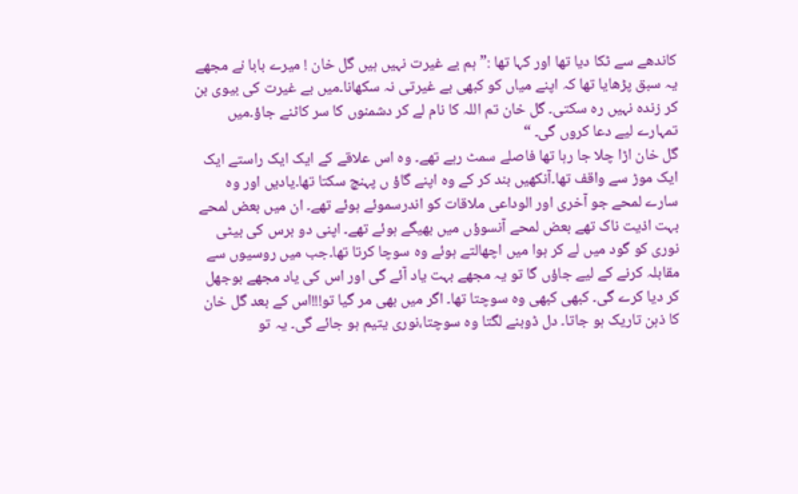کاندھے سے ٹکا دیا تھا اور کہا تھا :”ہم بے غیرت نہیں ہیں گل خان ! میرے بابا نے مجھے یہ سبق پڑھایا تھا کہ اپنے میاں کو کبھی بے غیرتی نہ سکھانا۔میں بے غیرت کی بیوی بن کر زندہ نہیں رہ سکتی۔ گل خان تم اللہ کا نام لے کر دشمنوں کا سر کاٹنے جاؤ۔میں تمہارے لیے دعا کروں گی۔ “
گل خان اڑا چلا جا رہا تھا فاصلے سمٹ رہے تھے۔ وہ اس علاقے کے ایک ایک راستے ایک ایک موڑ سے واقف تھا۔آنکھیں بند کر کے وہ اپنے گاؤ ں پہنچ سکتا تھا۔یادیں اور وہ سارے لمحے جو آخری اور الوداعی ملاقات کو اندرسموئے ہوئے تھے۔ ان میں بعض لمحے بہت اذیت ناک تھے بعض لمحے آنسوؤں میں بھیگے ہوئے تھے۔ اپنی دو برس کی بیٹی نوری کو گود میں لے کر ہوا میں اچھالتے ہوئے وہ سوچا کرتا تھا۔جب میں روسیوں سے مقابلہ کرنے کے لیے جاؤں گا تو یہ مجھے بہت یاد آئے گی اور اس کی یاد مجھے بوجھل کر دیا کرے گی۔ کبھی کبھی وہ سوچتا تھا۔ اگر میں بھی مر گیا تو!!!اس کے بعد گل خان کا ذہن تاریک ہو جاتا۔ دل ڈوبنے لگتا وہ سوچتا،نوری یتیم ہو جائے گی۔ یہ تو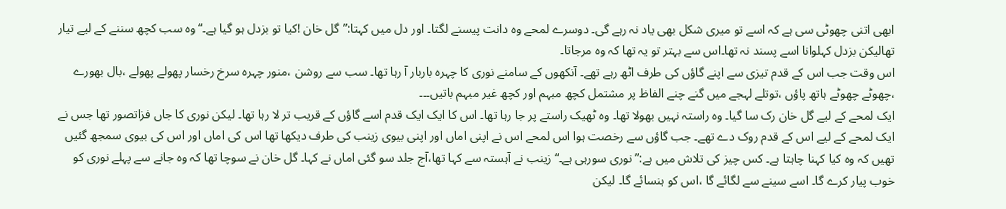ابھی اتنی چھوٹی سی ہے کہ اسے تو میری شکل بھی یاد نہ رہے گی۔ دوسرے لمحے وہ دانت پیسنے لگتا۔ اور دل میں کہتا:”گل خان !کیا تو بزدل ہو گیا ہے۔“وہ سب کچھ سننے کے لیے تیار تھالیکن بزدل کہلوانا اسے پسند نہ تھا۔اس سے بہتر تو یہ تھا کہ وہ مرجاتا۔
اس وقت جب اس کے قدم تیزی سے اپنے گاؤں کی طرف اٹھ رہے تھے۔ آنکھوں کے سامنے نوری کا چہرہ باربار آ رہا تھا۔ سب سے روشن ،منور چہرہ سرخ رخسار پھولے پھولے ،بال بھورے ،چھوٹے چھوٹے ہاتھ پاؤں ،توتلے لہجے میں گنے چنے الفاظ پر مشتمل کچھ مبہم اور کچھ غیر مبہم باتیں۔۔۔
ایک لمحے کے لیے گل خان رک سا گیا۔ وہ راستہ نہیں بھولا تھا۔ وہ ٹھیک راستے پر جا رہا تھا۔ اس کا ایک ایک قدم اسے گاؤں کے قریب تر لا رہا تھا۔ لیکن نوری کا جاں فزاتصور تھا جس نے ایک لمحے کے لیے اس کے قدم روک دے تھے۔ جب گاؤں سے رخصت ہوا اس لمحے اس نے اپنی اماں اور اپنی بیوی زینب کی طرف دیکھا تھا اس کی اماں اور اس کی بیوی سمجھ گئیں تھیں کہ وہ کیا کہنا چاہتا ہے۔ کس چیز کی تلاش میں ہے:” نوری سورہی ہے۔“زینب نے آہستہ سے کہا تھا،آج جلد سو گئی اماں نے کہا۔ گل خان نے سوچا تھا کہ وہ جانے سے پہلے نوری کو خوب پیار کرے گا۔ اسے سینے سے لگائے گا ،اس کو ہنسائے گا۔ لیکن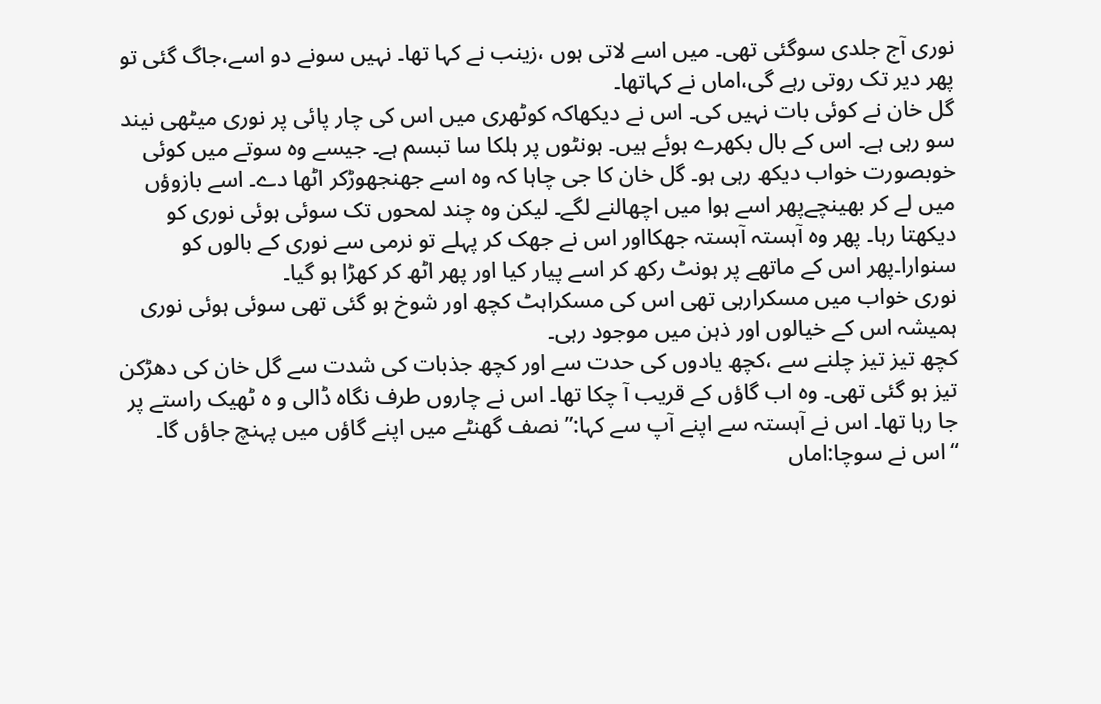نوری آج جلدی سوگئی تھی۔ میں اسے لاتی ہوں ،زینب نے کہا تھا۔ نہیں سونے دو اسے،جاگ گئی تو پھر دیر تک روتی رہے گی،اماں نے کہاتھا۔
گل خان نے کوئی بات نہیں کی۔ اس نے دیکھاکہ کوٹھری میں اس کی چار پائی پر نوری میٹھی نیند سو رہی ہے۔ اس کے بال بکھرے ہوئے ہیں۔ ہونٹوں پر ہلکا سا تبسم ہے۔ جیسے وہ سوتے میں کوئی خوبصورت خواب دیکھ رہی ہو۔ گل خان کا جی چاہا کہ وہ اسے جھنجھوڑکر اٹھا دے۔ اسے بازوؤں میں لے کر بھینچےپھر اسے ہوا میں اچھالنے لگے۔ لیکن وہ چند لمحوں تک سوئی ہوئی نوری کو دیکھتا رہا۔ پھر وہ آہستہ آہستہ جھکااور اس نے جھک کر پہلے تو نرمی سے نوری کے بالوں کو سنوارا۔پھر اس کے ماتھے پر ہونٹ رکھ کر اسے پیار کیا اور پھر اٹھ کر کھڑا ہو گیا۔
نوری خواب میں مسکرارہی تھی اس کی مسکراہٹ کچھ اور شوخ ہو گئی تھی سوئی ہوئی نوری ہمیشہ اس کے خیالوں اور ذہن میں موجود رہی۔
کچھ تیز تیز چلنے سے ،کچھ یادوں کی حدت سے اور کچھ جذبات کی شدت سے گل خان کی دھڑکن تیز ہو گئی تھی۔ وہ اب گاؤں کے قریب آ چکا تھا۔ اس نے چاروں طرف نگاہ ڈالی و ہ ٹھیک راستے پر جا رہا تھا۔ اس نے آہستہ سے اپنے آپ سے کہا:”نصف گھنٹے میں اپنے گاؤں میں پہنچ جاؤں گا۔ “اس نے سوچا:اماں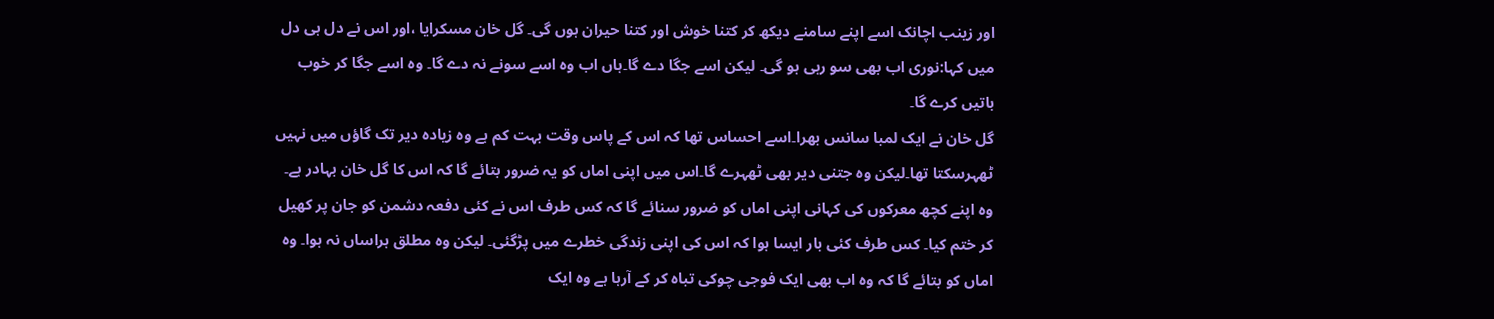اور زینب اچانک اسے اپنے سامنے دیکھ کر کتنا خوش اور کتنا حیران ہوں گی۔ گل خان مسکرایا ،اور اس نے دل ہی دل میں کہا:نوری اب بھی سو رہی ہو گی۔ لیکن اسے جگا دے گا۔ہاں اب وہ اسے سونے نہ دے گا۔ وہ اسے جگا کر خوب باتیں کرے گا۔
گل خان نے ایک لمبا سانس بھرا۔اسے احساس تھا کہ اس کے پاس وقت بہت کم ہے وہ زیادہ دیر تک گاؤں میں نہیں ٹھہرسکتا تھا۔لیکن وہ جتنی دیر بھی ٹھہرے گا۔اس میں اپنی اماں کو یہ ضرور بتائے گا کہ اس کا گل خان بہادر ہے۔ وہ اپنے کچھ معرکوں کی کہانی اپنی اماں کو ضرور سنائے گا کہ کس طرف اس نے کئی دفعہ دشمن کو جان پر کھیل کر ختم کیا۔ کس طرف کئی بار ایسا ہوا کہ اس کی اپنی زندگی خطرے میں پڑگئی۔ لیکن وہ مطلق ہراساں نہ ہوا۔ وہ اماں کو بتائے گا کہ وہ اب بھی ایک فوجی چوکی تباہ کر کے آرہا ہے وہ ایک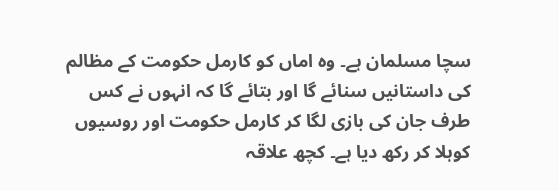سچا مسلمان ہے۔ وہ اماں کو کارمل حکومت کے مظالم کی داستانیں سنائے گا اور بتائے گا کہ انہوں نے کس طرف جان کی بازی لگا کر کارمل حکومت اور روسیوں کوہلا کر رکھ دیا ہے۔ کچھ علاقہ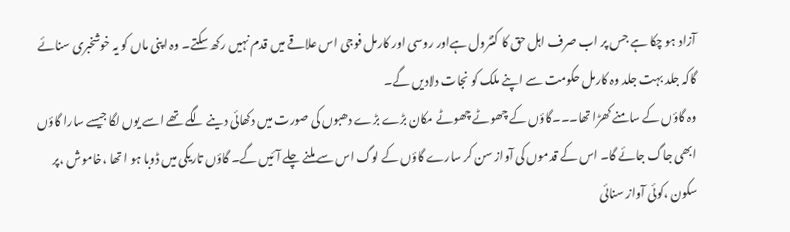آزاد ہو چکا ہے جس پر اب صرف اہل حق کا کنٹرول ہےاور روسی اور کارمل فوجی اس علاقے میں قدم نہیں رکھ سکتے۔ وہ اپنی ماں کو یہ خوشخبری سنائے گاکہ جلد بہت جلد وہ کارمل حکومت سے اپنے ملک کو نجات دلادیں گے۔
وہ گاؤں کے سامنے کھڑا تھا۔۔۔گاؤں کے چھوٹے چھوٹے مکان بڑے بڑے دھبوں کی صورت میں دکھائی دینے لگے تھے اسے یوں لگا جیسے سارا گاؤں ابھی جاگ جائے گا۔ اس کے قدموں کی آواز سن کر سارے گاؤں کے لوگ اس سے ملنے چلے آئیں گے۔ گاؤں تاریکی میں ڈوبا ہو ا تھا ،خاموش ،پر سکون ،کوئی آواز سنائی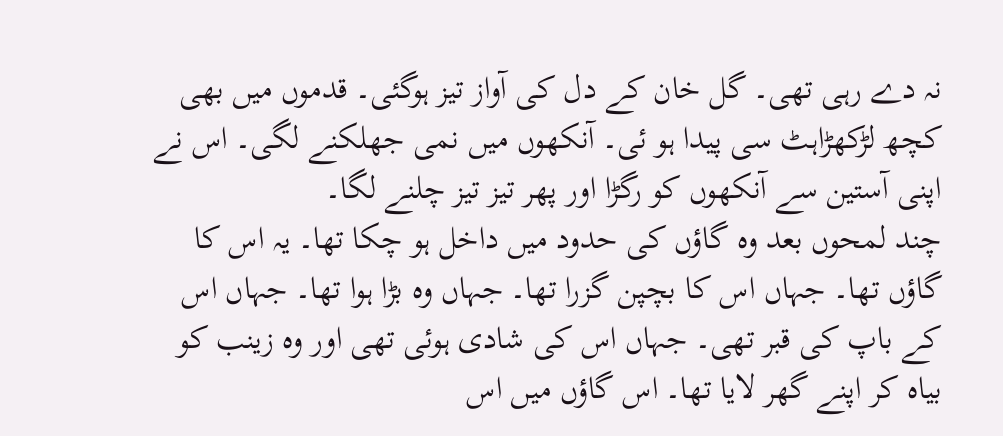نہ دے رہی تھی۔ گل خان کے دل کی آواز تیز ہوگئی۔ قدموں میں بھی کچھ لڑکھڑاہٹ سی پیدا ہو ئی۔ آنکھوں میں نمی جھلکنے لگی۔ اس نے اپنی آستین سے آنکھوں کو رگڑا اور پھر تیز تیز چلنے لگا۔
چند لمحوں بعد وہ گاؤں کی حدود میں داخل ہو چکا تھا۔ یہ اس کا گاؤں تھا۔ جہاں اس کا بچپن گزرا تھا۔ جہاں وہ بڑا ہوا تھا۔ جہاں اس کے باپ کی قبر تھی۔ جہاں اس کی شادی ہوئی تھی اور وہ زینب کو بیاہ کر اپنے گھر لایا تھا۔ اس گاؤں میں اس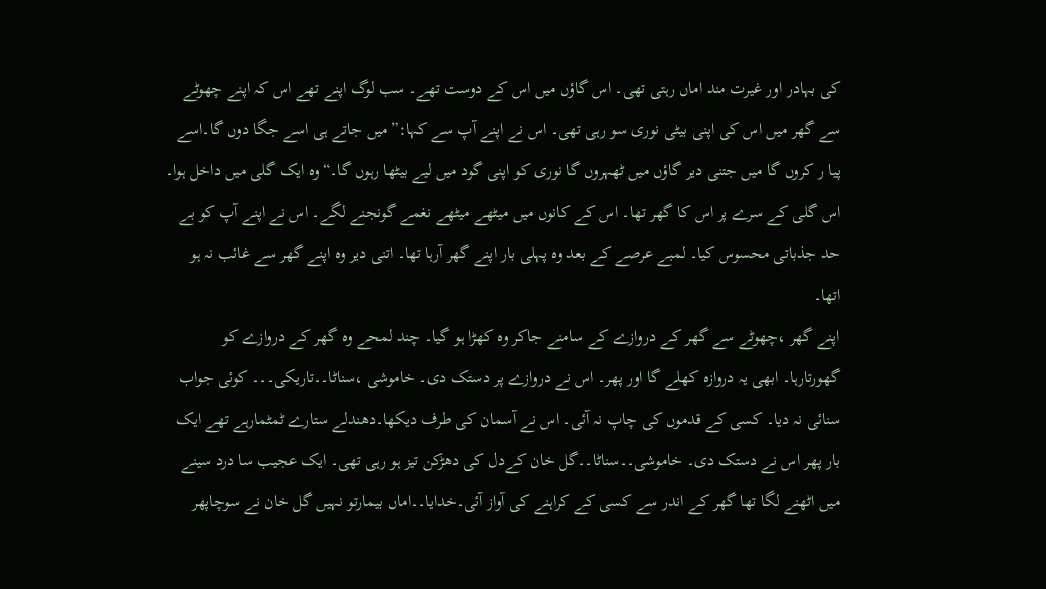کی بہادر اور غیرت مند اماں رہتی تھی۔ اس گاؤں میں اس کے دوست تھے۔ سب لوگ اپنے تھے اس کہ اپنے چھوٹے سے گھر میں اس کی اپنی بیٹی نوری سو رہی تھی۔ اس نے اپنے آپ سے کہا:”میں جاتے ہی اسے جگا دوں گا۔اسے پیا ر کروں گا میں جتنی دیر گاؤں میں ٹھہروں گا نوری کو اپنی گود میں لیے بیٹھا رہوں گا۔“وہ ایک گلی میں داخل ہوا۔ اس گلی کے سرے پر اس کا گھر تھا۔ اس کے کانوں میں میٹھے میٹھے نغمے گونجنے لگے۔ اس نے اپنے آپ کو بے حد جذباتی محسوس کیا۔ لمبے عرصے کے بعد وہ پہلی بار اپنے گھر آرہا تھا۔ اتنی دیر وہ اپنے گھر سے غائب نہ ہو اتھا۔
اپنے گھر ،چھوٹے سے گھر کے دروازے کے سامنے جاکر وہ کھڑا ہو گیا۔ چند لمحے وہ گھر کے دروازے کو گھورتارہا۔ ابھی یہ دروازہ کھلے گا اور پھر۔ اس نے دروازے پر دستک دی۔ خاموشی ،سناٹا۔۔تاریکی۔۔۔ کوئی جواب سنائی نہ دیا۔ کسی کے قدموں کی چاپ نہ آئی۔ اس نے آسمان کی طرف دیکھا۔دھندلے ستارے ٹمٹمارہے تھے ایک بار پھر اس نے دستک دی۔ خاموشی۔۔سناٹا۔۔گل خان کےدل کی دھڑکن تیز ہو رہی تھی۔ ایک عجیب سا درد سینے میں اٹھنے لگا تھا گھر کے اندر سے کسی کے کراہنے کی آواز آئی۔خدایا۔۔اماں بیمارتو نہیں گل خان نے سوچاپھر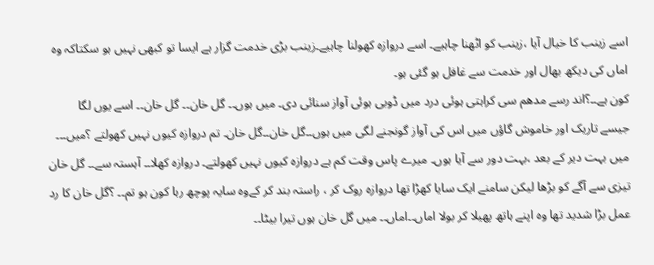اسے زینب کا خیال آیا ،زینب کو اٹھنا چاہیے۔ اسے دروازہ کھولنا چاہیے۔زینب بڑی خدمت گزار ہے ایسا تو کبھی نہیں ہو سکتاکہ وہ اماں کی دیکھ بھال اور خدمت سے غافل ہو گئی ہو۔
کون ہے۔۔؟اند رسے مدھم سی کراہتی ہوئی درد میں ڈوبی ہوئی آواز سنائی دی۔ میں ہوں۔۔ گل خان۔۔ گل خان۔۔ اسے یوں لگا جیسے تاریک اور خاموش گاؤں میں اس کی آواز گونجنے لگی میں ہوں۔۔گل خان۔۔گل خان۔ تم دروازہ کیوں نہیں کھولتے ؟میں۔۔۔ میں بہت دیر کے بعد ،بہت دور سے آیا ہوں۔ میرے پاس وقت کم ہے دروازہ کیوں نہیں کھولتے۔ دروازہ کھلا۔۔ آہستہ سے۔۔ گل خان تیزی سے آگے کو بڑھا لیکن سامنے ایک سایا کھڑا تھا دروازہ روک کر ، راستہ بند کر کےوہ سایہ پوچھ رہا کون ہو تم۔۔ ؟گل خان کا رد عمل بڑا شدید تھا وہ اپنے ہاتھ پھیلا کر بولا اماں۔۔اماں۔۔ میں گل خان ہوں تیرا بیٹا۔۔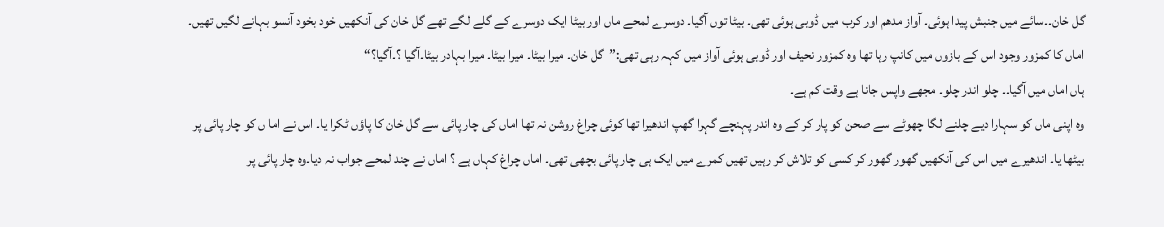گل خان۔۔سائے میں جنبش پیدا ہوئی۔ آواز مدھم اور کرب میں ڈوبی ہوئی تھی۔ بیٹا توں آگیا۔ دوسرے لمحے ماں اور بیٹا ایک دوسرے کے گلے لگے تھے گل خان کی آنکھیں خود بخود آنسو بہانے لگیں تھیں۔ اماں کا کمزور وجود اس کے بازوں میں کانپ رہا تھا وہ کمزور نحیف اور ڈوبی ہوئی آواز میں کہہ رہی تھی:”گل خان۔ میرا بیٹا۔ میرا بیٹا۔ میرا بہادر بیٹا۔آگیا ؟۔آگیا؟“
ہاں اماں میں آگیا۔۔ چلو اندر چلو۔ مجھے واپس جانا ہے وقت کم ہے۔
وہ اپنی ماں کو سہارا دیے چلنے لگا چھوٹے سے صحن کو پار کر کے وہ اندر پہنچے گہرا گھپ اندھیرا تھا کوئی چراغ روشن نہ تھا اماں کی چار پائی سے گل خان کا پاؤں ٹکرا یا۔ اس نے اما ں کو چار پائی پر بیٹھا یا۔ اندھیرے میں اس کی آنکھیں گھور گھور کر کسی کو تلاش کر رہیں تھیں کمرے میں ایک ہی چار پائی بچھی تھی۔ اماں چراغ کہاں ہے ؟ اماں نے چند لمحے جواب نہ دیا۔وہ چار پائی پر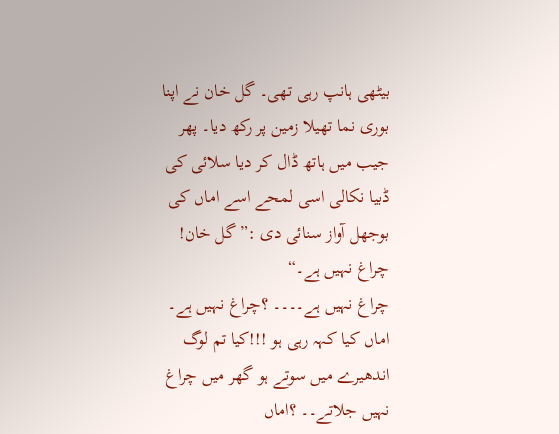بیٹھی ہانپ رہی تھی۔ گل خان نے اپنا بوری نما تھیلا زمین پر رکھ دیا۔ پھر جیب میں ہاتھ ڈال کر دیا سلائی کی ڈبیا نکالی اسی لمحے اسے اماں کی بوجھل آواز سنائی دی :”گل خان! چراغ نہیں ہے۔“
چراغ نہیں ہے۔۔۔۔ ؟چراغ نہیں ہے۔ اماں کیا کہہ رہی ہو !!!کیا تم لوگ اندھیرے میں سوتے ہو گھر میں چراغ نہیں جلاتے۔۔ ؟اماں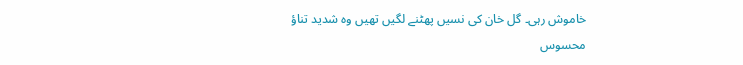خاموش رہی۔ گل خان کی نسیں پھٹنے لگیں تھیں وہ شدید تناؤ محسوس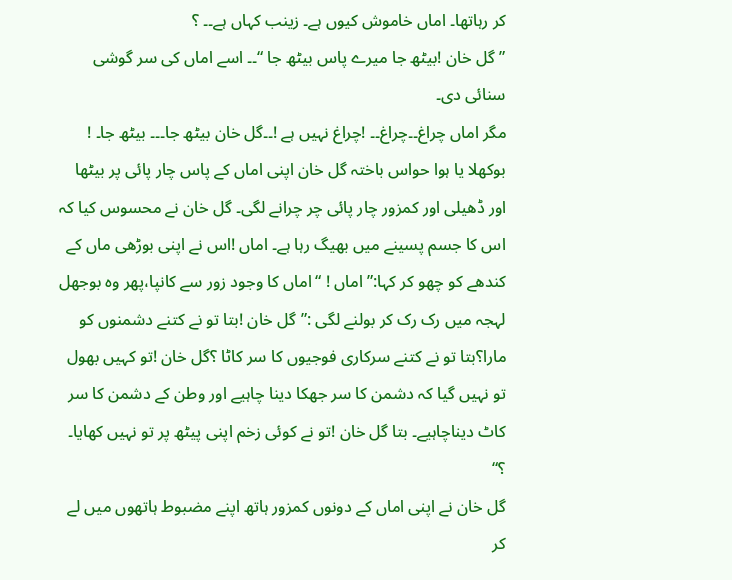کر رہاتھا۔ اماں خاموش کیوں ہے۔ زینب کہاں ہے۔۔ ؟
”گل خان !بیٹھ جا میرے پاس بیٹھ جا “۔۔ اسے اماں کی سر گوشی سنائی دی۔
مگر اماں چراغ۔۔چراغ۔۔ !چراغ نہیں ہے !۔۔گل خان بیٹھ جا۔۔۔ بیٹھ جا۔ !
بوکھلا یا ہوا حواس باختہ گل خان اپنی اماں کے پاس چار پائی پر بیٹھا اور ڈھیلی اور کمزور چار پائی چر چرانے لگی۔ گل خان نے محسوس کیا کہ اس کا جسم پسینے میں بھیگ رہا ہے۔ اماں !اس نے اپنی بوڑھی ماں کے کندھے کو چھو کر کہا:”اماں ! “اماں کا وجود زور سے کانپا،پھر وہ بوجھل لہجہ میں رک رک کر بولنے لگی :”گل خان !بتا تو نے کتنے دشمنوں کو مارا؟بتا تو نے کتنے سرکاری فوجیوں کا سر کاٹا ؟گل خان !تو کہیں بھول تو نہیں گیا کہ دشمن کا سر جھکا دینا چاہیے اور وطن کے دشمن کا سر کاٹ دیناچاہیے۔ بتا گل خان !تو نے کوئی زخم اپنی پیٹھ پر تو نہیں کھایا۔ ؟“
گل خان نے اپنی اماں کے دونوں کمزور ہاتھ اپنے مضبوط ہاتھوں میں لے کر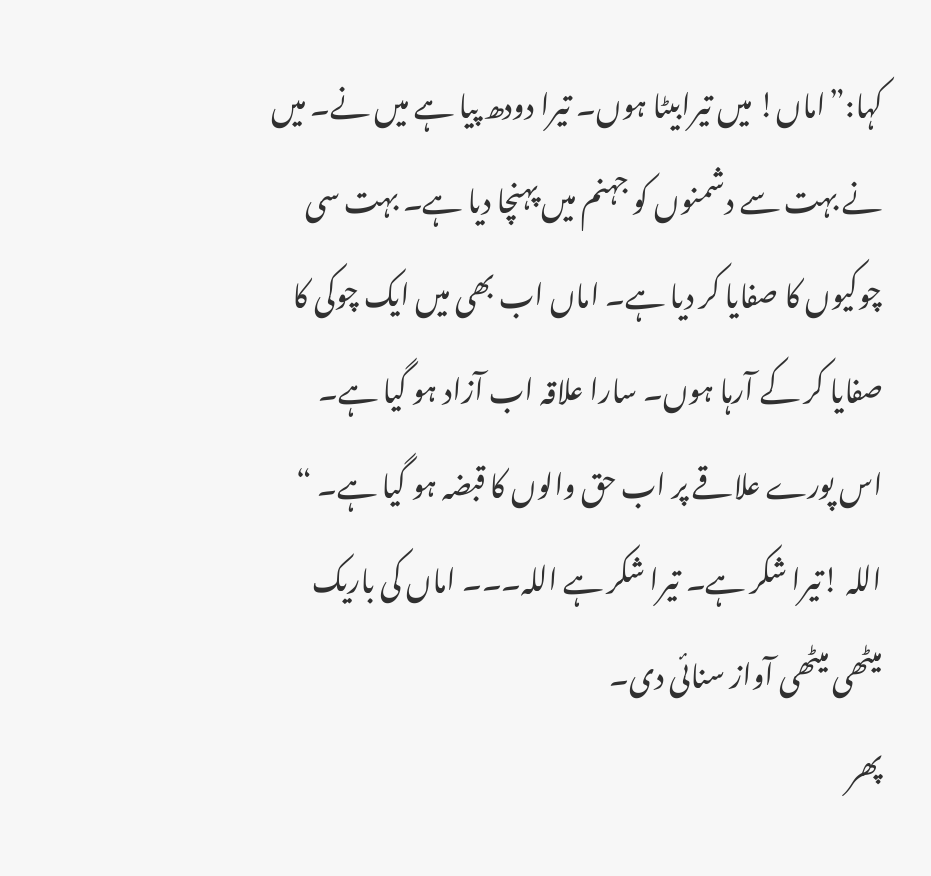کہا:”اماں! میں تیرابیٹا ہوں۔ تیرا دودھ پیا ہے میں نے۔ میں نے بہت سے دشمنوں کو جہنم میں پہنچا دیا ہے۔ بہت سی چوکیوں کا صفایا کر دیا ہے۔ اماں اب بھی میں ایک چوکی کا صفایا کر کے آرہا ہوں۔ سارا علاقہ اب آزاد ہو گیا ہے۔ اس پورے علاقے پر اب حق والوں کا قبضہ ہو گیا ہے۔ “ اللہ !تیرا شکر ہے۔ تیرا شکر ہے اللہ۔۔۔ اماں کی باریک میٹھی میٹھی آواز سنائی دی۔
پھر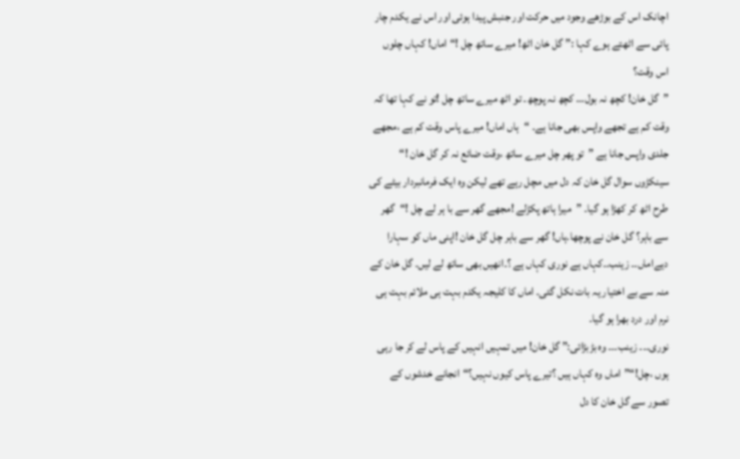اچانک اس کے بوڑھے وجود میں حرکت اور جنبش پیدا ہوئی اور اس نے یکدم چار پائی سے اٹھتے ہوے کہا :” گل خان اٹھ! میرے ساتھ چل !“اماں! کہاں چلوں اس وقت؟
”گل خان! کچھ نہ بول… کچھ نہ پوچھ۔ تو اٹھ میرے ساتھ چل !تو نے کہا تھا کہ وقت کم ہے تجھے واپس بھی جانا ہے۔ “ہاں اماں! میرے پاس وقت کم ہے ،مجھے جلدی واپس جانا ہے ”تو پھر چل میرے ساتھ ،وقت ضائع نہ کر گل خان !“
سینکڑوں سوال گل خان کہ دل میں مچل رہے تھے لیکن وہ ایک فرمانبردار بیٹے کی طرح اٹھ کر کھڑا ہو گیا۔ ”میرا ہاتھ پکڑلے !مجھے گھر سے با ہر لے چل !“گھر سے باہر؟ گل خان نے پوچھا۔ہاں! گھر سے باہر چل گل خان !اپنی ماں کو سہارا دیےاماں۔۔ زینب۔۔کہاں ہے نوری کہاں ہے ؟۔انھیں بھی ساتھ لے لیں۔ گل خان کے منہ سے بے اختیار یہ بات نکل گئی۔ اماں کا کلیجہ یکدم بہت ہی ملائم بہت ہی نرم اور درد بھرا ہو گیا۔
نوری۔۔۔ زینب۔۔۔ وہ بڑبڑائی:” گل خان! میں تمہیں انہیں کے پاس لے کر جا رہی ہوں ،چل!“”اماں وہ کہاں ہیں ؟تیرے پاس کیوں نہیں؟“انجانے خدشوں کے تصور سے گل خان کا دل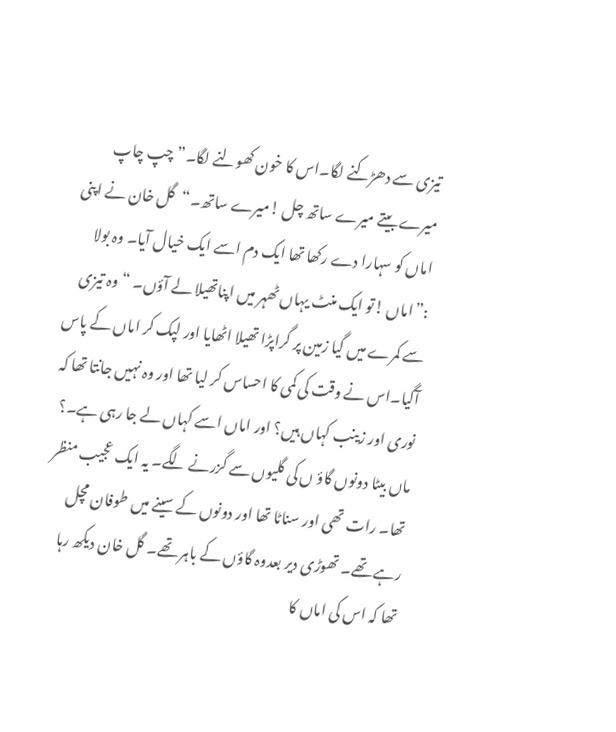تیزی سے دھڑکنے لگا۔اس کا خون کھولنے لگا۔”چپ چاپ میرے بیتے میرے ساتھ چل !میرے ساتھ۔“گل خان نے اپنی اماں کو سہارا دے رکھا تھا ایک دم اسے ایک خیال آیا۔ وہ بولا :”اماں !تو ایک منٹ یہاں ٹھہر میں اپناتھیلا لے آؤں۔ “وہ تیزی سے کمرے میں گیا زمین پر گراپڑا تھیلا اٹھایا اور لپک کر اماں کے پاس آگیا۔اس نے وقت کی کمی کا احساس کر لیا تھا اور وہ نہیں جانتا تھا کہ نوری اور زینب کہاں ہیں؟ اور اماں اسے کہاں لے جا رہی ہے۔؟
ماں بیٹا دونوں گاؤ ں کی گلیوں سے گزرنے لگے۔ یہ ایک عجیب منظر تھا۔ رات تھی اور سناٹا تھا اور دونوں کے سینے میں طوفان مچل رہے تھے۔ تھوڑی دیر بعدوہ گاؤں کے باہر تھے۔ گل خان دیکھ رہا تھا کہ اس کی اماں کا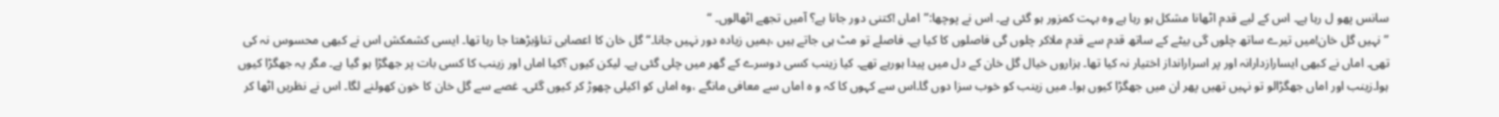سانس پھو ل رہا ہے۔ اس کے لیے قدم اٹھانا مشکل ہو رہا ہے وہ بہت کمزور ہو گئی ہے۔ اس نے پوچھا:”اماں !کتنی دور جانا ہے؟ آمیں تجھے اٹھالوں۔ “
”نہیں گل خان!میں تیرے ساتھ چلوں گی بیٹے کے ساتھ قدم سے قدم ملاکر چلوں گی فاصلوں کا کیا ہے۔ فاصلے تو مٹ ہی جاتے ہیں ،ہمیں زیادہ دور نہیں جانا۔“گل خان کا اعصابی تناؤبڑھتا جا رہا تھا۔ ایسی کشمکش اس نے کبھی محسوس نہ کی تھی۔ اماں نے کبھی ایسارازدارانہ اور پر اسرارانداز اختیار نہ کیا تھا۔ ہزاروں خیال گل خان کے دل میں پیدا ہورہے تھے۔ کیا زینب کسی دوسرے کے گھر میں چلی گئی ہے۔ لیکن کیوں ؟کیا اماں اور زینب کا کسی بات پر جھگڑا ہو گیا ہے۔ مگر یہ جھگڑا کیوں ہوا۔زینب اور اماں جھگڑالو تو نہیں تھیں پھر ان میں جھگڑا کیوں ہوا۔ میں زینب کو خوب سزا دوں گا۔اس سے کہوں کا کہ و ہ اماں سے معافی مانگے ،وہ اماں کو اکیلی چھوڑ کر کیوں گئی۔ غصے سے گل خان کا خون کھولنے لگا۔ اس نے نظریں اٹھا کر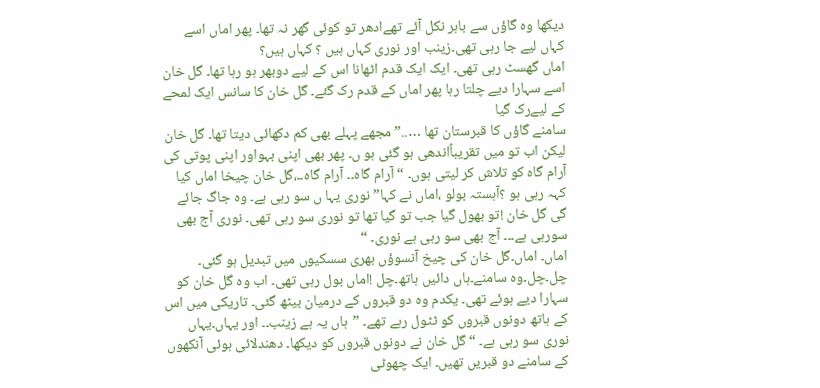دیکھا وہ گاؤں سے باہر نکل آئے تھےادھر تو کوئی گھر نہ تھا۔ پھر اماں اسے کہاں لیے جا رہی تھی۔زینب اور نوری کہاں ہیں ؟ کہاں ہیں؟
اماں گھسٹ رہی تھی۔ ایک ایک قدم اٹھانا اس کے لیے دوبھر ہو رہا تھا۔ گل خان اسے سہارا دیے چلتا رہا پھر اماں کے قدم رک گئے۔ گل خان کا سانس ایک لمحے کے لیےرک گیا
سامنے گاؤں کا قبرستان تھا …..”مجھے پہلے بھی کم دکھائی دیتا تھا۔ گل خان لیکن اب تو میں تقریباًاندھی ہو گئی ہو ں۔ پھر بھی اپنی بہواور اپنی پوتی کی آرام گاہ کو تلاش کر لیتی ہوں۔ “ آرام گاہ۔۔ آرام گاہ۔۔،گل خان چیخا اماں کیا کہہ رہی ہو ؟آہستہ بولو ،اماں نے کہا” نوری یہا ں سو رہی ہے۔ وہ جاگ جائے گی گل خان !تو بھول گیا جب تو گیا تھا تو نوری سو رہی تھی۔ نوری آج بھی سورہی ہے۔۔۔ آج بھی سو رہی ہے نوری۔ “
اماں۔ اماں۔گل خان کی چیخ آنسوؤں بھری سسکیوں میں تبدیل ہو گئی۔
چل۔چل۔وہ سامنے۔ہاں دائیں ہاتھ۔چل !اماں بول رہی تھی۔ اب وہ گل خان کو سہارا دیے ہوئے تھی۔ یکدم وہ دو قبروں کے درمیان بیٹھ گئی۔ تاریکی میں اس کے ہاتھ دونوں قبروں کو ٹٹول رہے تھے۔ ”ہاں یہ ہے زینب۔۔ اور یہاں۔یہاں نوری سو رہی ہے۔ “گل خان نے دونوں قبروں کو دیکھا۔ دھندلائی ہوئی آنکھوں کے سامنے دو قبریں تھیں۔ ایک چھوٹی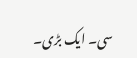سی۔ ایک بڑی۔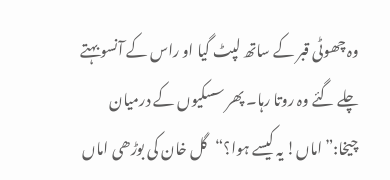وہ چھوٹی قبر کے ساتھ لپٹ گیا او راس کے آنسو بہتے چلے گئے وہ روتا رہا۔ پھر سسکیوں کے درمیان چیخا:”اماں! یہ کیسے ہوا؟“گل خان کی بوڑھی اماں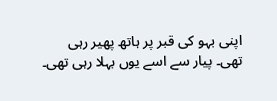اپنی بہو کی قبر پر ہاتھ پھیر رہی تھی۔ پیار سے اسے یوں بہلا رہی تھی۔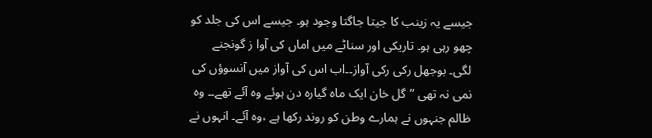جیسے یہ زینب کا جیتا جاگتا وجود ہو۔ جیسے اس کی جلد کو چھو رہی ہو۔ تاریکی اور سناٹے میں اماں کی آوا ز گونجنے لگی۔ بوجھل رکی رکی آواز۔۔اب اس کی آواز میں آنسوؤں کی نمی نہ تھی ”گل خان ایک ماہ گیارہ دن ہوئے وہ آئے تھے۔۔ وہ ظالم جنہوں نے ہمارے وطن کو روند رکھا ہے ،وہ آئے۔ انہوں نے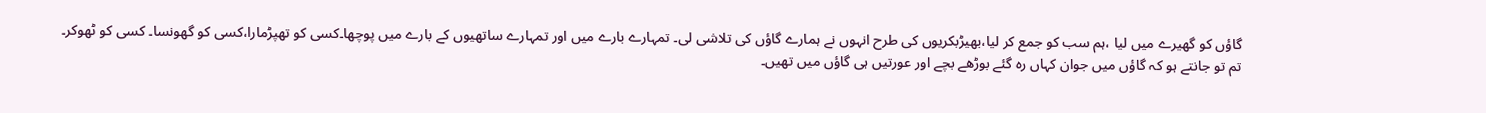گاؤں کو گھیرے میں لیا ،ہم سب کو جمع کر لیا،بھیڑبکریوں کی طرح انہوں نے ہمارے گاؤں کی تلاشی لی۔ تمہارے بارے میں اور تمہارے ساتھیوں کے بارے میں پوچھا۔کسی کو تھپڑمارا،کسی کو گھونسا۔ کسی کو ٹھوکر۔
تم تو جانتے ہو کہ گاؤں میں جوان کہاں رہ گئے بوڑھے بچے اور عورتیں ہی گاؤں میں تھیں۔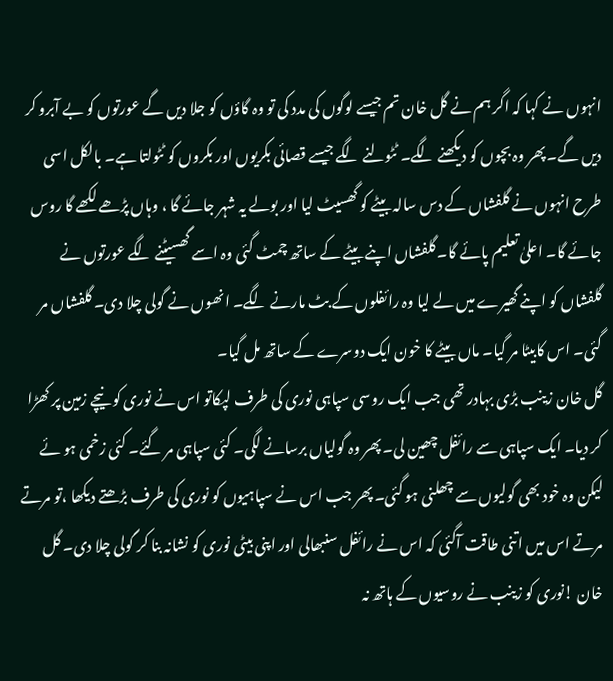انہوں نے کہا کہ اگر ہم نے گل خان تم جیسے لوگوں کی مدد کی تو وہ گاؤں کو جلا دیں گے عورتوں کو بے آبرو کر دیں گے۔ پھر وہ بچوں کو دیکھنے لگے۔ ٹٹولنے لگے جیسے قصائی بکریوں اور بکروں کو ٹٹولتا ہے۔ بالکل اسی طرح انہوں نے گلفشاں کے دس سالہ بیٹے کو گھسیٹ لیا اور بولے یہ شہر جائے گا ، وہاں پڑھے لکھے گا روس جائے گا۔ اعلیٰ تعلیم پائے گا۔ گلفشاں اپنے بیٹے کے ساتھ چمٹ گئی وہ اسے گھسیٹنے لگے عورتوں نے گلفشاں کو اپنے گھیرے میں لے لیا وہ رائفلوں کے بٹ مارنے لگے۔ انھوں نے گولی چلا دی۔ گلفشاں مر گئی۔ اس کابیٹا مر گیا۔ ماں بیٹے کا خون ایک دوسرے کے ساتھ مل گیا۔
گل خان زینب بڑی بہادر تھی جب ایک روسی سپاہی نوری کی طرف لپکاتو اس نے نوری کو نیچے زمین پر کھڑا کر دیا۔ ایک سپاہی سے رائفل چھین لی۔ پھر وہ گولیاں برسانے لگی۔ کئی سپاہی مر گئے۔ کئی زخمی ہو ئے لیکن وہ خود بھی گولیوں سے چھلنی ہو گئی۔ پھر جب اس نے سپاہیوں کو نوری کی طرف بڑھتے دیکھا ،تو مرتے مرتے اس میں اتنی طاقت آگئی کہ اس نے رائفل سنبھالی اور اپنی بیٹی نوری کو نشانہ بنا کر گولی چلا دی۔ گل خان !نوری کو زینب نے روسیوں کے ہاتھ نہ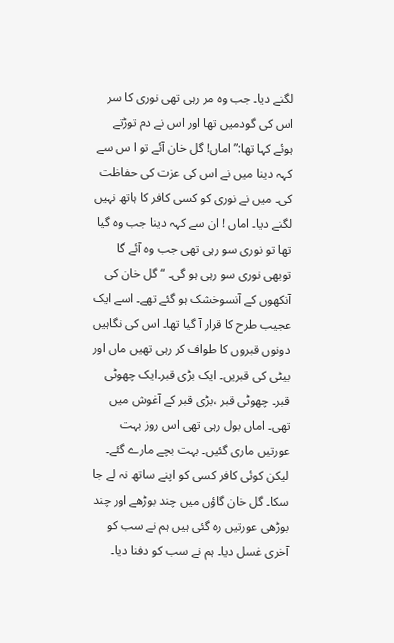لگنے دیا۔ جب وہ مر رہی تھی نوری کا سر اس کی گودمیں تھا اور اس نے دم توڑتے ہوئے کہا تھا:” اماں! گل خان آئے تو ا س سے کہہ دینا میں نے اس کی عزت کی حفاظت کی۔ میں نے نوری کو کسی کافر کا ہاتھ نہیں لگنے دیا۔ اماں ! ان سے کہہ دینا جب وہ گیا تھا تو نوری سو رہی تھی جب وہ آئے گا توبھی نوری سو رہی ہو گی۔ “گل خان کی آنکھوں کے آنسوخشک ہو گئے تھے۔ اسے ایک عجیب طرح کا قرار آ گیا تھا۔ اس کی نگاہیں دونوں قبروں کا طواف کر رہی تھیں ماں اور بیٹی کی قبریں۔ ایک بڑی قبر۔ایک چھوٹی قبر۔ چھوٹی قبر ،بڑی قبر کے آغوش میں تھی۔ اماں بول رہی تھی اس روز بہت عورتیں ماری گئیں۔ بہت بچے مارے گئے۔ لیکن کوئی کافر کسی کو اپنے ساتھ نہ لے جا سکا۔ گل خان گاؤں میں چند بوڑھے اور چند بوڑھی عورتیں رہ گئی ہیں ہم نے سب کو آخری غسل دیا۔ ہم نے سب کو دفنا دیا۔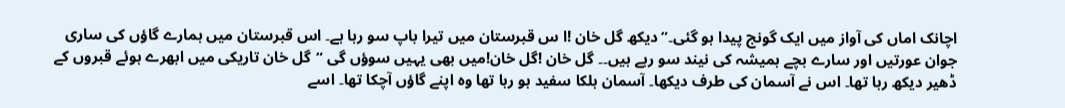اچانک اماں کی آواز میں ایک گونج پیدا ہو گئی۔”دیکھ گل خان !ا س قبرستان میں تیرا باپ سو رہا ہے۔ اس قبرستان میں ہمارے گاؤں کی ساری جوان عورتیں اور سارے بچے ہمیشہ کی نیند سو رہے ہیں۔۔ گل خان !گل خان!میں بھی یہیں سوؤں گی “گل خان تاریکی میں ابھرے ہوئے قبروں کے ڈھیر دیکھ رہا تھا۔ اس نے آسمان کی طرف دیکھا۔ آسمان ہلکا سفید ہو رہا تھا وہ اپنے گاؤں آچکا تھا۔ اسے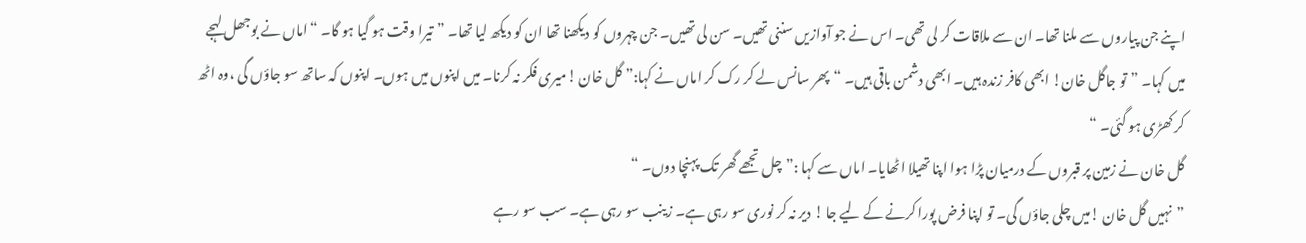اپنے جن پیاروں سے ملنا تھا۔ ان سے ملاقات کر لی تھی۔ اس نے جو آوازیں سننی تھیں۔ سن لی تھیں۔ جن چہروں کو دیکھنا تھا ان کو دیکھ لیا تھا۔ ”تیرا وقت ہو گیا ہو گا۔ “اماں نے بوجھل لہجے میں کہا۔ ”تو جاگل خان! ابھی کافر زندہ ہیں۔ ابھی دشمن باقی ہیں۔ “پھر سانس لے کر رک کر اماں نے کہا:” گل خان !میری فکر نہ کرنا۔ میں اپنوں میں ہوں۔ اپنوں کہ ساتھ سو جاؤں گی ،وہ اٹھ کر کھڑی ہو گئی۔ “
گل خان نے زمین پر قبروں کے درمیان پڑا ہوا اپنا تھیلا اٹھایا۔ اماں سے کہا :”چل تجھے گھر تک پہنچا دوں۔ “
”نہیں گل خان !میں چلی جاؤں گی۔ تو اپنا فرض پورا کرنے کے لیے جا ! دیر نہ کر نوری سو رہی ہے۔ زینب سو رہی ہے۔ سب سو رہے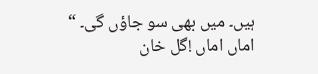ہیں۔ میں بھی سو جاؤں گی۔ “
اماں اماں !گل خان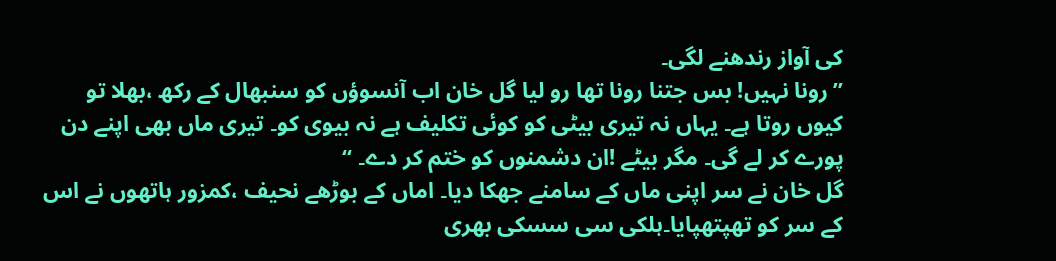کی آواز رندھنے لگی۔
”رونا نہیں! بس جتنا رونا تھا رو لیا گل خان اب آنسوؤں کو سنبھال کے رکھ ،بھلا تو کیوں روتا ہے۔ یہاں نہ تیری بیٹی کو کوئی تکلیف ہے نہ بیوی کو۔ تیری ماں بھی اپنے دن پورے کر لے گی۔ مگر بیٹے !ان دشمنوں کو ختم کر دے۔ “
گل خان نے سر اپنی ماں کے سامنے جھکا دیا۔ اماں کے بوڑھے نحیف ،کمزور ہاتھوں نے اس کے سر کو تھپتھپایا۔ہلکی سی سسکی بھری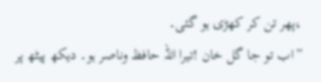،پھر تن کر کھڑی ہو گئی۔
”اب تو جا گل خان !تیرا اللہ حافظ وناصر ہو۔ دیکھ پیٹھ پر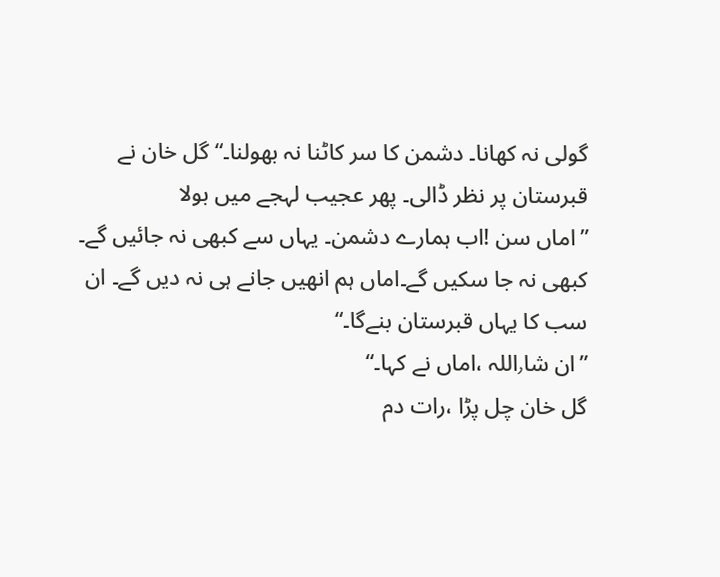گولی نہ کھانا۔ دشمن کا سر کاٹنا نہ بھولنا۔“گل خان نے قبرستان پر نظر ڈالی۔ پھر عجیب لہجے میں بولا
”اماں سن !اب ہمارے دشمن۔ یہاں سے کبھی نہ جائیں گے۔ کبھی نہ جا سکیں گے۔اماں ہم انھیں جانے ہی نہ دیں گے۔ ان سب کا یہاں قبرستان بنےگا۔“
”ان شا٫اللہ ،اماں نے کہا۔“
گل خان چل پڑا ،رات دم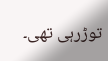توڑرہی تھی۔